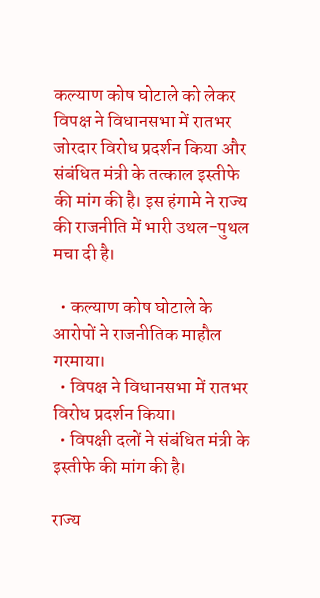कल्याण कोष घोटाले को लेकर विपक्ष ने विधानसभा में रातभर जोरदार विरोध प्रदर्शन किया और संबंधित मंत्री के तत्काल इस्तीफे की मांग की है। इस हंगामे ने राज्य की राजनीति में भारी उथल-पुथल मचा दी है।

  • कल्याण कोष घोटाले के आरोपों ने राजनीतिक माहौल गरमाया।
  • विपक्ष ने विधानसभा में रातभर विरोध प्रदर्शन किया।
  • विपक्षी दलों ने संबंधित मंत्री के इस्तीफे की मांग की है।

राज्य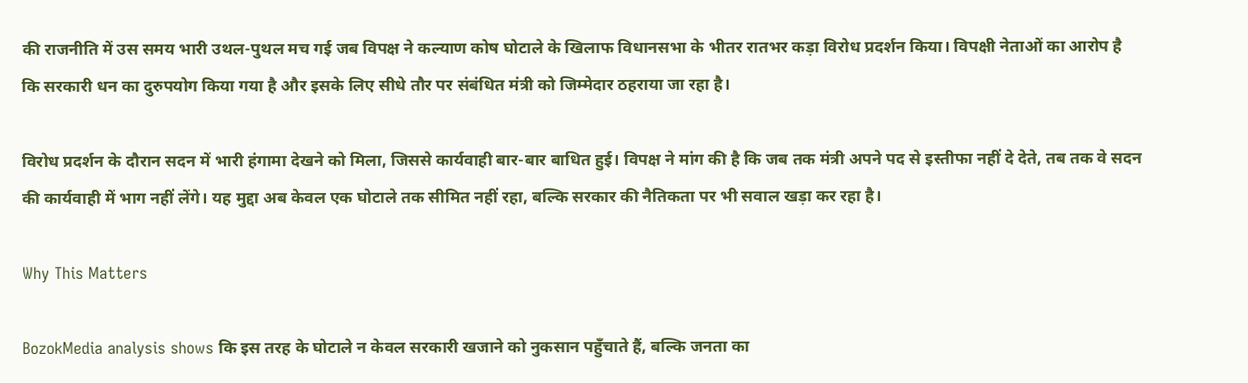की राजनीति में उस समय भारी उथल-पुथल मच गई जब विपक्ष ने कल्याण कोष घोटाले के खिलाफ विधानसभा के भीतर रातभर कड़ा विरोध प्रदर्शन किया। विपक्षी नेताओं का आरोप है कि सरकारी धन का दुरुपयोग किया गया है और इसके लिए सीधे तौर पर संबंधित मंत्री को जिम्मेदार ठहराया जा रहा है।

विरोध प्रदर्शन के दौरान सदन में भारी हंगामा देखने को मिला, जिससे कार्यवाही बार-बार बाधित हुई। विपक्ष ने मांग की है कि जब तक मंत्री अपने पद से इस्तीफा नहीं दे देते, तब तक वे सदन की कार्यवाही में भाग नहीं लेंगे। यह मुद्दा अब केवल एक घोटाले तक सीमित नहीं रहा, बल्कि सरकार की नैतिकता पर भी सवाल खड़ा कर रहा है।

Why This Matters

BozokMedia analysis shows कि इस तरह के घोटाले न केवल सरकारी खजाने को नुकसान पहुँचाते हैं, बल्कि जनता का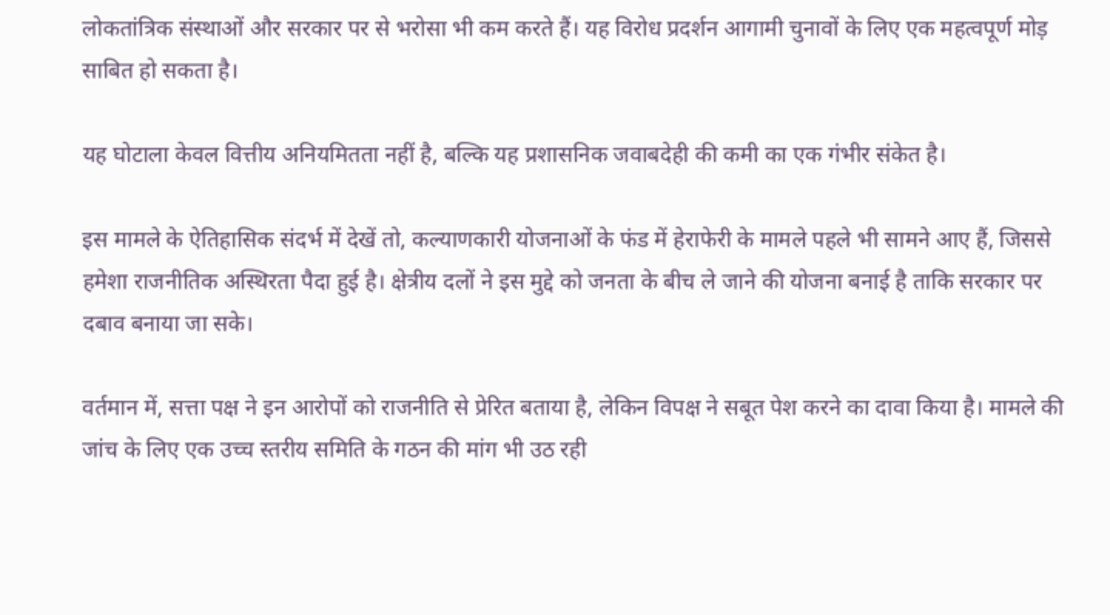लोकतांत्रिक संस्थाओं और सरकार पर से भरोसा भी कम करते हैं। यह विरोध प्रदर्शन आगामी चुनावों के लिए एक महत्वपूर्ण मोड़ साबित हो सकता है।

यह घोटाला केवल वित्तीय अनियमितता नहीं है, बल्कि यह प्रशासनिक जवाबदेही की कमी का एक गंभीर संकेत है।

इस मामले के ऐतिहासिक संदर्भ में देखें तो, कल्याणकारी योजनाओं के फंड में हेराफेरी के मामले पहले भी सामने आए हैं, जिससे हमेशा राजनीतिक अस्थिरता पैदा हुई है। क्षेत्रीय दलों ने इस मुद्दे को जनता के बीच ले जाने की योजना बनाई है ताकि सरकार पर दबाव बनाया जा सके।

वर्तमान में, सत्ता पक्ष ने इन आरोपों को राजनीति से प्रेरित बताया है, लेकिन विपक्ष ने सबूत पेश करने का दावा किया है। मामले की जांच के लिए एक उच्च स्तरीय समिति के गठन की मांग भी उठ रही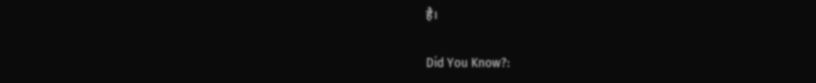है।

Did You Know?: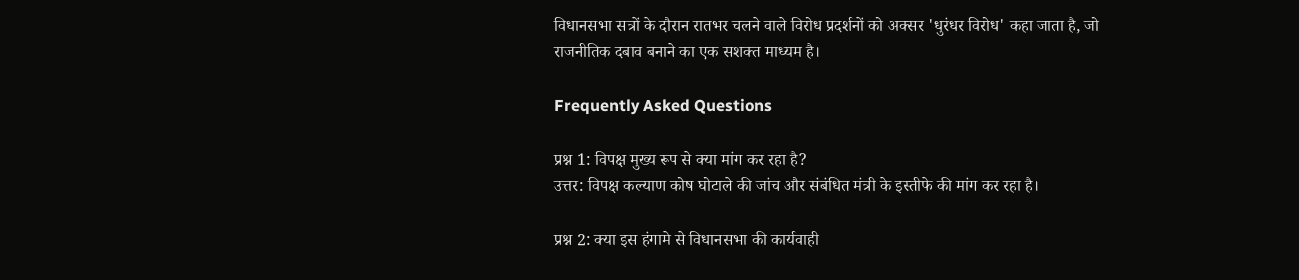विधानसभा सत्रों के दौरान रातभर चलने वाले विरोध प्रदर्शनों को अक्सर 'धुरंधर विरोध' कहा जाता है, जो राजनीतिक दबाव बनाने का एक सशक्त माध्यम है।

Frequently Asked Questions

प्रश्न 1: विपक्ष मुख्य रूप से क्या मांग कर रहा है?
उत्तर: विपक्ष कल्याण कोष घोटाले की जांच और संबंधित मंत्री के इस्तीफे की मांग कर रहा है।

प्रश्न 2: क्या इस हंगामे से विधानसभा की कार्यवाही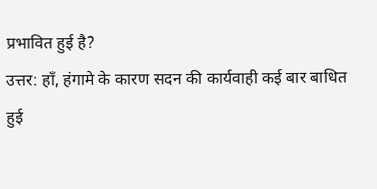प्रभावित हुई है?
उत्तर: हाँ, हंगामे के कारण सदन की कार्यवाही कई बार बाधित हुई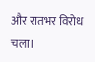और रातभर विरोध चला।